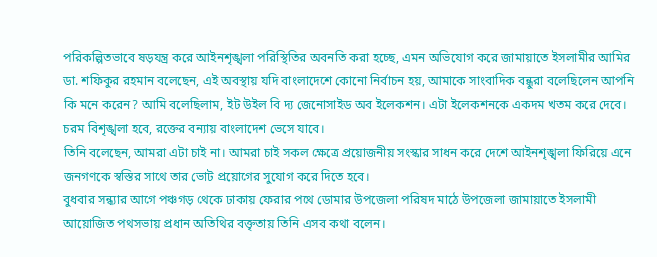পরিকল্পিতভাবে ষড়যন্ত্র করে আইনশৃঙ্খলা পরিস্থিতির অবনতি করা হচ্ছে, এমন অভিযোগ করে জামায়াতে ইসলামীর আমির ডা. শফিকুর রহমান বলেছেন, এই অবস্থায় যদি বাংলাদেশে কোনো নির্বাচন হয়, আমাকে সাংবাদিক বন্ধুরা বলেছিলেন আপনি কি মনে করেন? আমি বলেছিলাম, ইট উইল বি দ্য জেনোসাইড অব ইলেকশন। এটা ইলেকশনকে একদম খতম করে দেবে। চরম বিশৃঙ্খলা হবে, রক্তের বন্যায় বাংলাদেশ ভেসে যাবে।
তিনি বলেছেন, আমরা এটা চাই না। আমরা চাই সকল ক্ষেত্রে প্রয়োজনীয় সংস্কার সাধন করে দেশে আইনশৃঙ্খলা ফিরিয়ে এনে জনগণকে স্বস্তির সাথে তার ভোট প্রয়োগের সুযোগ করে দিতে হবে।
বুধবার সন্ধ্যার আগে পঞ্চগড় থেকে ঢাকায় ফেরার পথে ডোমার উপজেলা পরিষদ মাঠে উপজেলা জামায়াতে ইসলামী আয়োজিত পথসভায় প্রধান অতিথির বক্তৃতায় তিনি এসব কথা বলেন।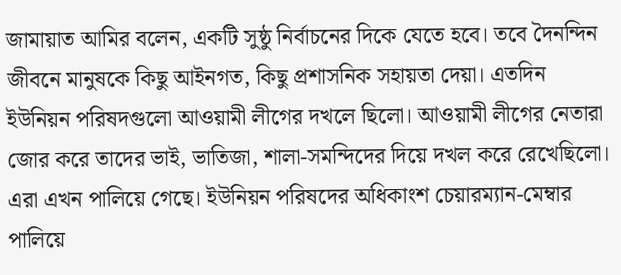জামায়াত আমির বলেন, একটি সুষ্ঠু নির্বাচনের দিকে যেতে হবে। তবে দৈনন্দিন জীবনে মানুষকে কিছু আইনগত, কিছু প্রশাসনিক সহায়তা দেয়া। এতদিন ইউনিয়ন পরিষদগুলো আওয়ামী লীগের দখলে ছিলো। আওয়ামী লীগের নেতারা জোর করে তাদের ভাই, ভাতিজা, শালা-সমন্দিদের দিয়ে দখল করে রেখেছিলো। এরা এখন পালিয়ে গেছে। ইউনিয়ন পরিষদের অধিকাংশ চেয়ারম্যান-মেম্বার পালিয়ে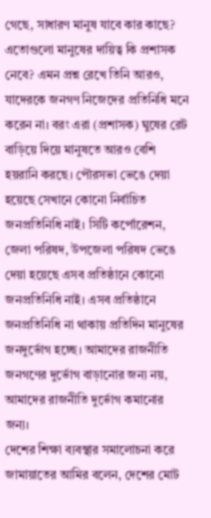গেছে, সাধারণ মানুষ যাবে কার কাছে?
এতোগুলো মানুষের দায়িত্ব কি প্রশাসক নেবে? এমন প্রশ্ন রেখে তিনি আরও, যাদেরকে জনগণ নিজেদের প্রতিনিধি মনে করেন না। বরং এরা (প্রশাসক) ঘুষের রেট বাড়িয়ে দিয়ে মানুষতে আরও বেশি হয়রানি করছে। পৌরসভা ভেঙে দেয়া হয়েছে সেখানে কোনো নির্বাচিত জনপ্রতিনিধি নাই। সিটি কর্পোরেশন, জেলা পরিষদ, উপজেলা পরিষদ ভেঙে দেয়া হয়েছে এসব প্রতিষ্ঠানে কোনো জনপ্রতিনিধি নাই। এসব প্রতিষ্ঠানে জনপ্রতিনিধি না থাকায় প্রতিদিন মানুষের জনদুর্ভোগ হচ্ছে। আমাদের রাজনীতি জনগণের দুর্ভোগ বাড়ানোর জন্য নয়, আমাদের রাজনীতি দুর্ভোগ কমানোর জন্য।
দেশের শিক্ষা ব্যবস্থার সমালোচনা করে জামায়াতের আমির বলেন, দেশের মোট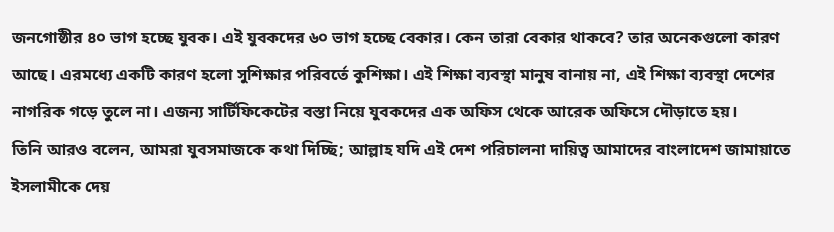জনগোষ্ঠীর ৪০ ভাগ হচ্ছে যুবক। এই যুবকদের ৬০ ভাগ হচ্ছে বেকার। কেন তারা বেকার থাকবে? তার অনেকগুলো কারণ আছে। এরমধ্যে একটি কারণ হলো সুশিক্ষার পরিবর্তে কুশিক্ষা। এই শিক্ষা ব্যবস্থা মানুষ বানায় না, এই শিক্ষা ব্যবস্থা দেশের নাগরিক গড়ে তুলে না। এজন্য সার্টিফিকেটের বস্তা নিয়ে যুবকদের এক অফিস থেকে আরেক অফিসে দৌড়াতে হয়।
তিনি আরও বলেন, আমরা যুবসমাজকে কথা দিচ্ছি; আল্লাহ যদি এই দেশ পরিচালনা দায়িত্ব আমাদের বাংলাদেশ জামায়াতে ইসলামীকে দেয়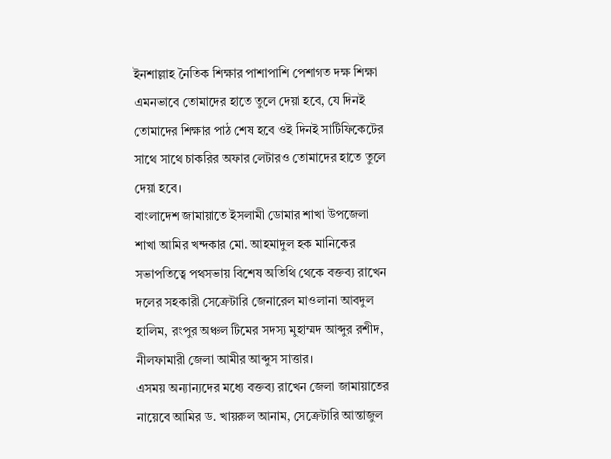ইনশাল্লাহ নৈতিক শিক্ষার পাশাপাশি পেশাগত দক্ষ শিক্ষা এমনভাবে তোমাদের হাতে তুলে দেয়া হবে, যে দিনই তোমাদের শিক্ষার পাঠ শেষ হবে ওই দিনই সার্টিফিকেটের সাথে সাথে চাকরির অফার লেটারও তোমাদের হাতে তুলে দেয়া হবে।
বাংলাদেশ জামায়াতে ইসলামী ডোমার শাখা উপজেলা শাখা আমির খন্দকার মো. আহমাদুল হক মানিকের সভাপতিত্বে পথসভায় বিশেষ অতিথি থেকে বক্তব্য রাখেন দলের সহকারী সেক্রেটারি জেনারেল মাওলানা আবদুল হালিম, রংপুর অঞ্চল টিমের সদস্য মুহাম্মদ আব্দুর রশীদ, নীলফামারী জেলা আমীর আব্দুস সাত্তার।
এসময় অন্যান্যদের মধ্যে বক্তব্য রাখেন জেলা জামায়াতের নায়েবে আমির ড. খায়রুল আনাম, সেক্রেটারি আন্তাজুল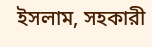ইসলাম, সহকারী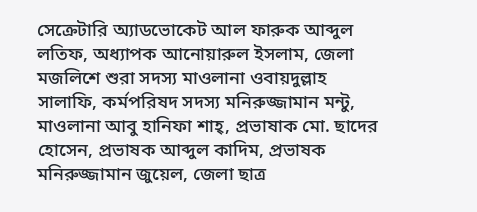সেক্রেটারি অ্যাডভোকেট আল ফারুক আব্দুল লতিফ, অধ্যাপক আনোয়ারুল ইসলাম, জেলা মজলিশে শুরা সদস্য মাওলানা ওবায়দুল্লাহ সালাফি, কর্মপরিষদ সদস্য মনিরুজ্জামান মন্টু, মাওলানা আবু হানিফা শাহ্, প্রভাষাক মো. ছাদের হোসেন, প্রভাষক আব্দুল কাদিম, প্রভাষক মনিরুজ্জামান জুয়েল, জেলা ছাত্র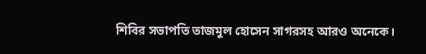শিবির সভাপতি তাজমুল হোসেন সাগরসহ আরও অনেকে।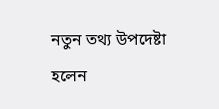নতুন তথ্য উপদেষ্টা হলেন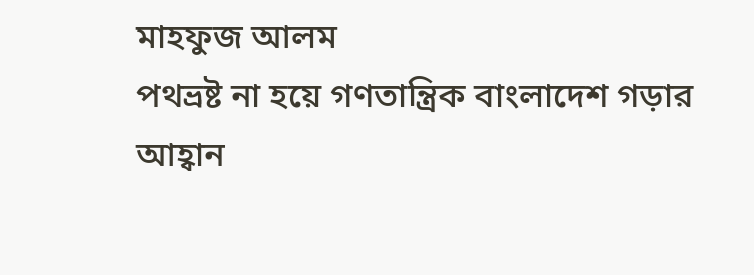মাহফুজ আলম
পথভ্রষ্ট না হয়ে গণতান্ত্রিক বাংলাদেশ গড়ার আহ্বান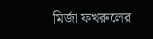মির্জা ফখরুলের